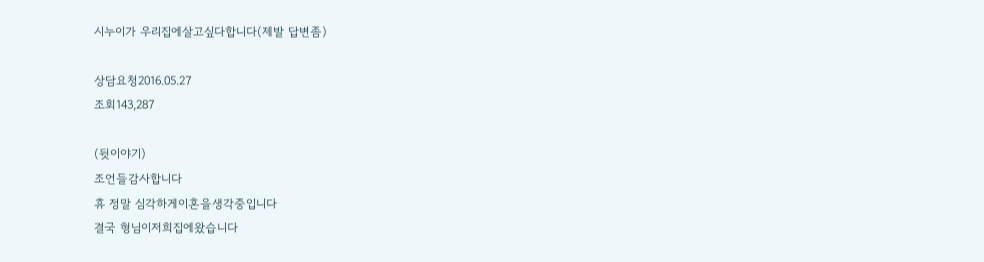시누이가 우리집에살고싶다합니다(제발 답변좀)

상담요청2016.05.27
조회143,287

(뒷이야기)
조언들감사합니다
휴 정말 심각하게이혼을생각중입니다
결국 형님이저희집에왔습니다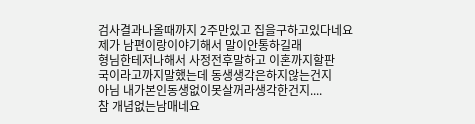검사결과나올때까지 2주만있고 집을구하고있다네요
제가 남편이랑이야기해서 말이안통하길래
형님한테저나해서 사정전후말하고 이혼까지할판
국이라고까지말했는데 동생생각은하지않는건지
아님 내가본인동생없이못살꺼라생각한건지....
참 개념없는남매네요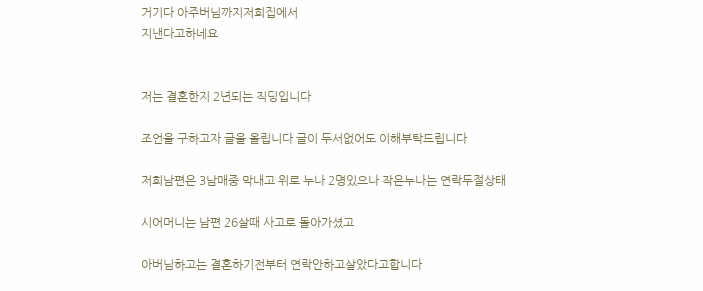거기다 아주버님까지저희집에서
지낸다고하네요


저는 결혼한지 2년되는 직딩입니다

조언을 구하고자 글을 올립니다 글이 두서없어도 이해부탁드립니다

저희남편은 3남매중 막내고 위로 누나 2명있으나 작은누나는 연락두절상태

시어머니는 남편 26살때 사고로 돌아가셨고

아버님하고는 결혼하기전부터 연락안하고살았다고합니다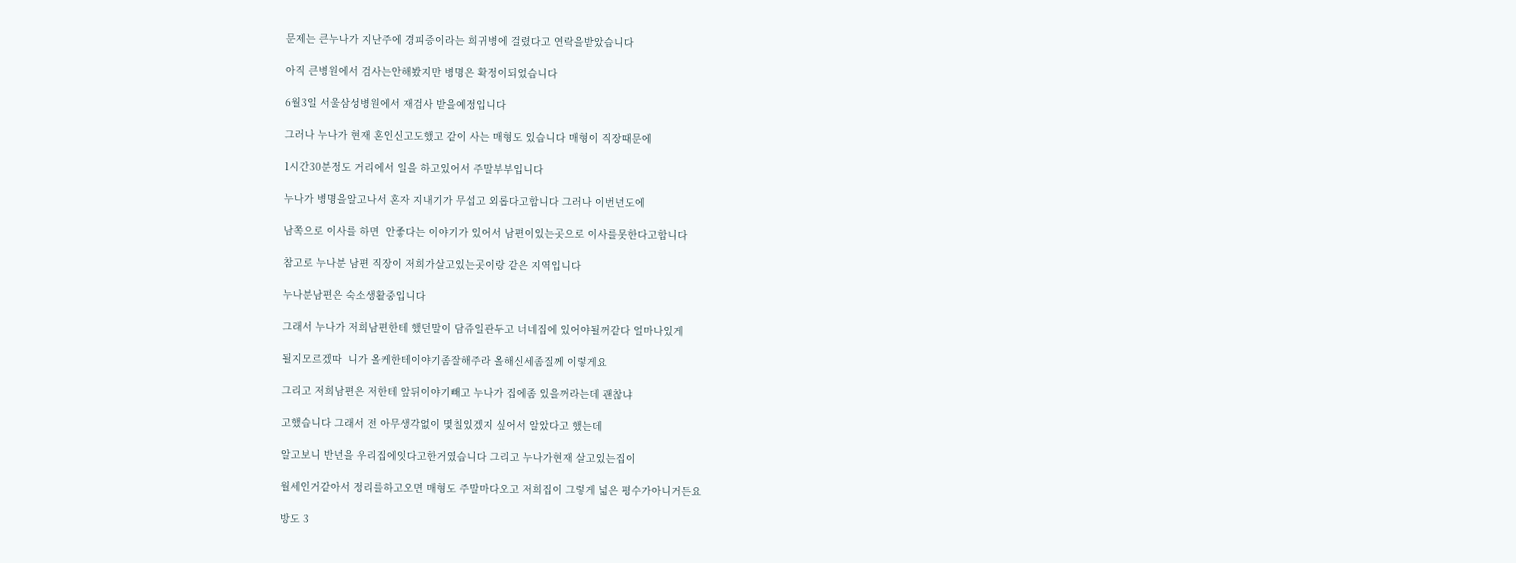문제는 큰누나가 지난주에 경피증이라는 희귀병에 걸렸다고 연락을받았습니다

아직 큰병원에서 검사는안해봤지만 병명은 확정이되었습니다

6월3일 서울삼성병원에서 재검사 받을예정입니다

그러나 누나가 현재 혼인신고도했고 같이 사는 매형도 있습니다 매형이 직장때문에

1시간30분정도 거리에서 일을 하고있어서 주말부부입니다

누나가 병명을알고나서 혼자 지내기가 무섭고 외롭다고합니다 그러나 이번년도에

남쪽으로 이사를 하면  안좋다는 이야기가 있어서 남편이있는곳으로 이사를못한다고합니다

참고로 누나분 남편 직장이 저희가살고있는곳이랑 같은 지역입니다

누나분남편은 숙소생활중입니다

그래서 누나가 저희남편한테 했던말이 담쥬일관두고 너네집에 있어야될꺼같다 얼마나있게

될지모르겠따  니가 올케한테이야기좀잘해주라 올해신세좀질께 이렇게요

그리고 저희남편은 저한테 앞뒤이야기빼고 누나가 집에좀 있을꺼라는데 괜찮냐

고했습니다 그래서 전 아무생각없이 몇칠있겠지 싶어서 알았다고 했는데

알고보니 반년을 우리집에잇다고한거였습니다 그리고 누나가현재 살고있는집이

월세인거같아서 정리를하고오면 매형도 주말마다오고 저희집이 그렇게 넓은 평수가아니거든요

방도 3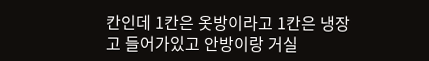칸인데 1칸은 옷방이라고 1칸은 냉장고 들어가있고 안방이랑 거실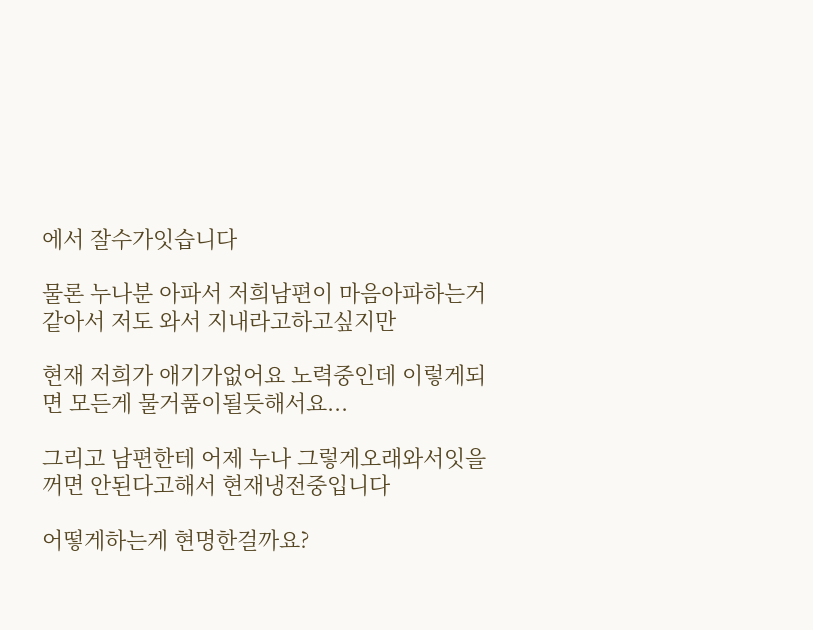에서 잘수가잇습니다

물론 누나분 아파서 저희남편이 마음아파하는거같아서 저도 와서 지내라고하고싶지만

현재 저희가 애기가없어요 노력중인데 이렇게되면 모든게 물거품이될듯해서요...

그리고 남편한테 어제 누나 그렇게오래와서잇을꺼면 안된다고해서 현재냉전중입니다

어떻게하는게 현명한걸까요?